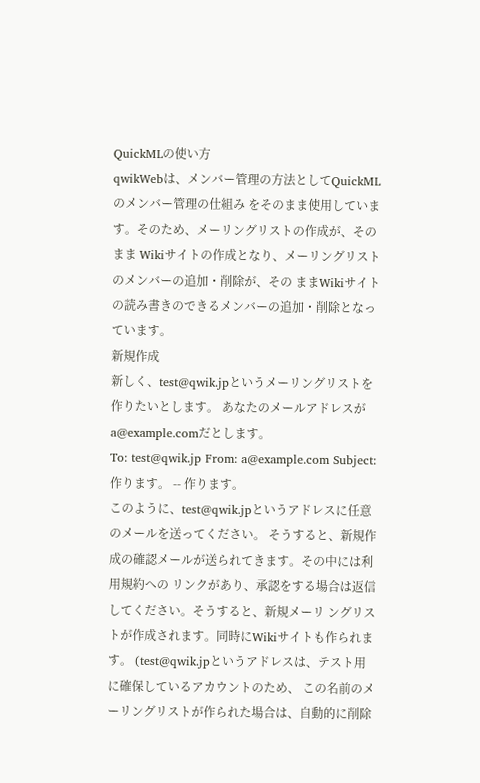QuickMLの使い方
qwikWebは、メンバー管理の方法としてQuickMLのメンバー管理の仕組み をそのまま使用しています。そのため、メーリングリストの作成が、そのまま Wikiサイトの作成となり、メーリングリストのメンバーの追加・削除が、その ままWikiサイトの読み書きのできるメンバーの追加・削除となっています。
新規作成
新しく、test@qwik.jpというメーリングリストを作りたいとします。 あなたのメールアドレスがa@example.comだとします。
To: test@qwik.jp From: a@example.com Subject: 作ります。 -- 作ります。
このように、test@qwik.jpというアドレスに任意のメールを送ってください。 そうすると、新規作成の確認メールが送られてきます。その中には利用規約への リンクがあり、承認をする場合は返信してください。そうすると、新規メーリ ングリストが作成されます。同時にWikiサイトも作られます。 (test@qwik.jpというアドレスは、テスト用に確保しているアカウントのため、 この名前のメーリングリストが作られた場合は、自動的に削除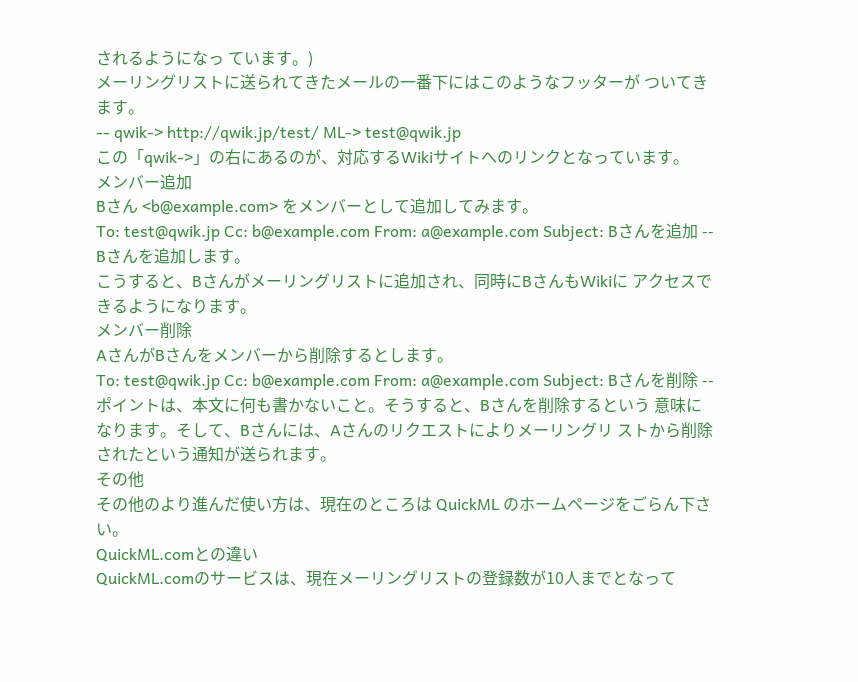されるようになっ ています。)
メーリングリストに送られてきたメールの一番下にはこのようなフッターが ついてきます。
-- qwik-> http://qwik.jp/test/ ML-> test@qwik.jp
この「qwik->」の右にあるのが、対応するWikiサイトへのリンクとなっています。
メンバー追加
Bさん <b@example.com> をメンバーとして追加してみます。
To: test@qwik.jp Cc: b@example.com From: a@example.com Subject: Bさんを追加 -- Bさんを追加します。
こうすると、Bさんがメーリングリストに追加され、同時にBさんもWikiに アクセスできるようになります。
メンバー削除
AさんがBさんをメンバーから削除するとします。
To: test@qwik.jp Cc: b@example.com From: a@example.com Subject: Bさんを削除 --
ポイントは、本文に何も書かないこと。そうすると、Bさんを削除するという 意味になります。そして、Bさんには、Aさんのリクエストによりメーリングリ ストから削除されたという通知が送られます。
その他
その他のより進んだ使い方は、現在のところは QuickML のホームページをごらん下さい。
QuickML.comとの違い
QuickML.comのサービスは、現在メーリングリストの登録数が10人までとなって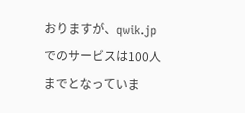おりますが、qwik.jpでのサービスは100人までとなっていま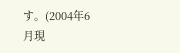す。(2004年6月現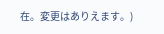在。変更はありえます。)